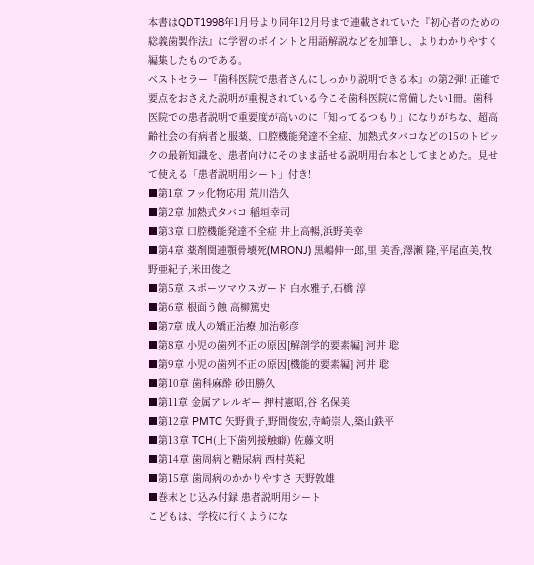本書はQDT1998年1月号より同年12月号まで連載されていた『初心者のための総義歯製作法』に学習のポイントと用語解説などを加筆し、よりわかりやすく編集したものである。
ベストセラー『歯科医院で患者さんにしっかり説明できる本』の第2弾! 正確で要点をおさえた説明が重視されている今こそ歯科医院に常備したい1冊。歯科医院での患者説明で重要度が高いのに「知ってるつもり」になりがちな、超高齢社会の有病者と服薬、口腔機能発達不全症、加熱式タバコなどの15のトピックの最新知識を、患者向けにそのまま話せる説明用台本としてまとめた。見せて使える「患者説明用シート」付き!
■第1章 フッ化物応用 荒川浩久
■第2章 加熱式タバコ 稲垣幸司
■第3章 口腔機能発達不全症 井上高暢,浜野美幸
■第4章 薬剤関連顎骨壊死(MRONJ) 黒嶋伸一郎,里 美香,澤瀬 隆,平尾直美,牧野亜紀子,米田俊之
■第5章 スポーツマウスガード 白水雅子,石橋 淳
■第6章 根面う蝕 高柳篤史
■第7章 成人の矯正治療 加治彰彦
■第8章 小児の歯列不正の原因[解剖学的要素編] 河井 聡
■第9章 小児の歯列不正の原因[機能的要素編] 河井 聡
■第10章 歯科麻酔 砂田勝久
■第11章 金属アレルギー 押村憲昭,谷 名保美
■第12章 PMTC 矢野貴子,野間俊宏,寺崎崇人,築山鉄平
■第13章 TCH(上下歯列接触癖) 佐藤文明
■第14章 歯周病と糖尿病 西村英紀
■第15章 歯周病のかかりやすさ 天野敦雄
■巻末とじ込み付録 患者説明用シート
こどもは、学校に行くようにな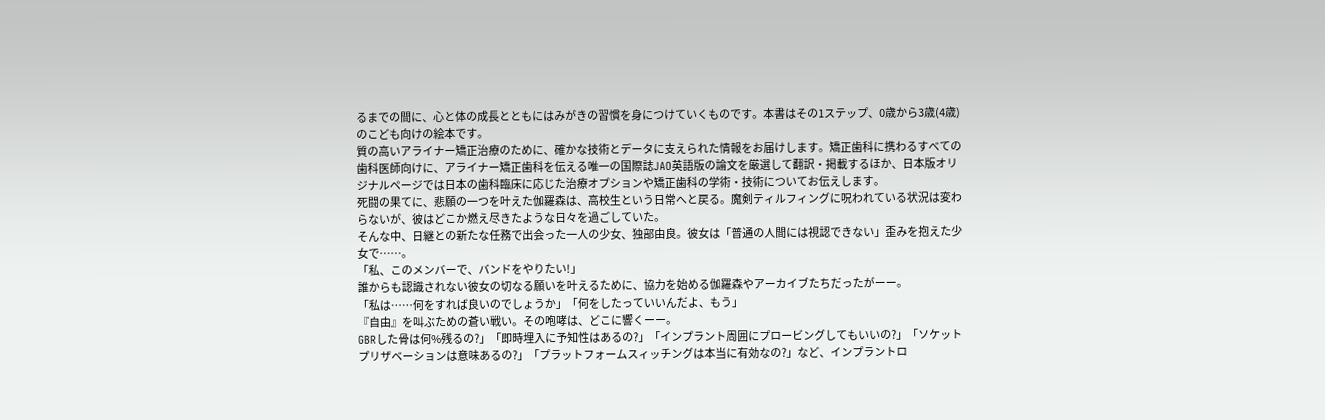るまでの間に、心と体の成長とともにはみがきの習慣を身につけていくものです。本書はその1ステップ、0歳から3歳(4歳)のこども向けの絵本です。
質の高いアライナー矯正治療のために、確かな技術とデータに支えられた情報をお届けします。矯正歯科に携わるすべての歯科医師向けに、アライナー矯正歯科を伝える唯一の国際誌JAO英語版の論文を厳選して翻訳・掲載するほか、日本版オリジナルページでは日本の歯科臨床に応じた治療オプションや矯正歯科の学術・技術についてお伝えします。
死闘の果てに、悲願の一つを叶えた伽羅森は、高校生という日常へと戻る。魔剣ティルフィングに呪われている状況は変わらないが、彼はどこか燃え尽きたような日々を過ごしていた。
そんな中、日継との新たな任務で出会った一人の少女、独部由良。彼女は「普通の人間には視認できない」歪みを抱えた少女で……。
「私、このメンバーで、バンドをやりたい!」
誰からも認識されない彼女の切なる願いを叶えるために、協力を始める伽羅森やアーカイブたちだったがーー。
「私は……何をすれば良いのでしょうか」「何をしたっていいんだよ、もう」
『自由』を叫ぶための蒼い戦い。その咆哮は、どこに響くーー。
GBRした骨は何%残るの?」「即時埋入に予知性はあるの?」「インプラント周囲にプロービングしてもいいの?」「ソケットプリザベーションは意味あるの?」「プラットフォームスィッチングは本当に有効なの?」など、インプラントロ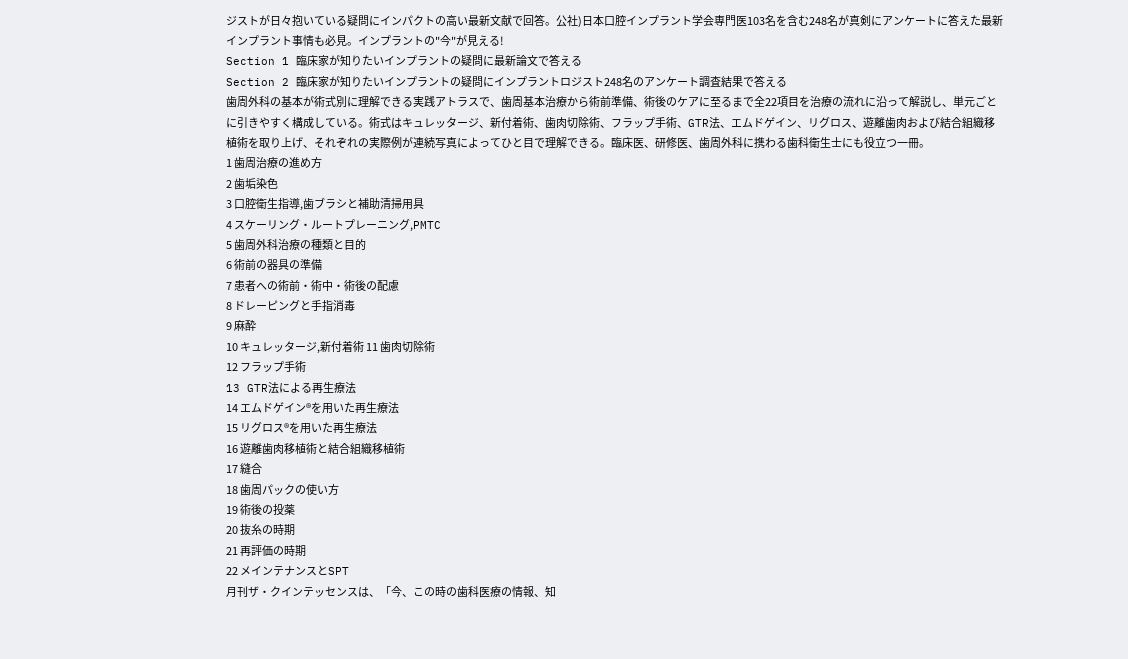ジストが日々抱いている疑問にインパクトの高い最新文献で回答。公社)日本口腔インプラント学会専門医103名を含む248名が真剣にアンケートに答えた最新インプラント事情も必見。インプラントの"今"が見える!
Section 1 臨床家が知りたいインプラントの疑問に最新論文で答える
Section 2 臨床家が知りたいインプラントの疑問にインプラントロジスト248名のアンケート調査結果で答える
歯周外科の基本が術式別に理解できる実践アトラスで、歯周基本治療から術前準備、術後のケアに至るまで全22項目を治療の流れに沿って解説し、単元ごとに引きやすく構成している。術式はキュレッタージ、新付着術、歯肉切除術、フラップ手術、GTR法、エムドゲイン、リグロス、遊離歯肉および結合組織移植術を取り上げ、それぞれの実際例が連続写真によってひと目で理解できる。臨床医、研修医、歯周外科に携わる歯科衛生士にも役立つ一冊。
1 歯周治療の進め方
2 歯垢染色
3 口腔衛生指導,歯ブラシと補助清掃用具
4 スケーリング・ルートプレーニング,PMTC
5 歯周外科治療の種類と目的
6 術前の器具の準備
7 患者への術前・術中・術後の配慮
8 ドレーピングと手指消毒
9 麻酔
10 キュレッタージ,新付着術 11 歯肉切除術
12 フラップ手術
13 GTR法による再生療法
14 エムドゲイン®を用いた再生療法
15 リグロス®を用いた再生療法
16 遊離歯肉移植術と結合組織移植術
17 縫合
18 歯周パックの使い方
19 術後の投薬
20 抜糸の時期
21 再評価の時期
22 メインテナンスとSPT
月刊ザ・クインテッセンスは、「今、この時の歯科医療の情報、知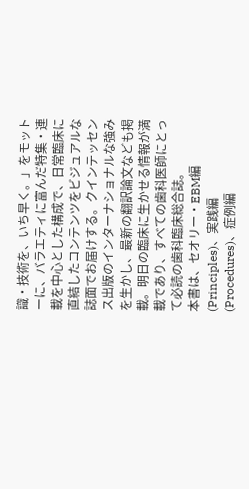識・技術を、いち早く。」をモットーに、バラエティに富んだ特集・連載を中心とした構成で、日常臨床に直結したコンテンツをビジュアルな誌面でお届けする。クインテッセンス出版のインターナショナルな強みを生かし、最新の翻訳論文なども掲載。明日の臨床に生かせる情報が満載であり、すべての歯科医師にとって必読の歯科臨床総合誌。
本書は、セオリー・EBM編(Principles)、実践編(Procedures)、症例編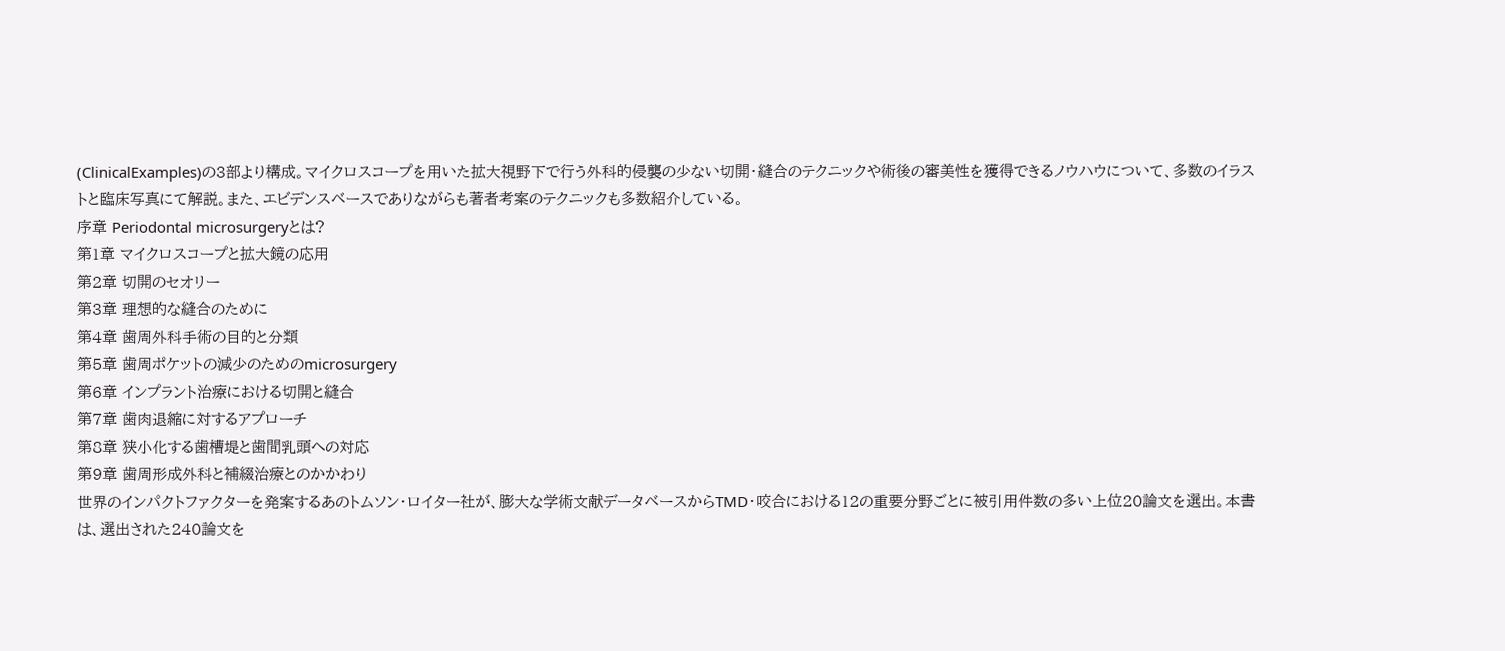(ClinicalExamples)の3部より構成。マイクロスコープを用いた拡大視野下で行う外科的侵襲の少ない切開・縫合のテクニックや術後の審美性を獲得できるノウハウについて、多数のイラストと臨床写真にて解説。また、エビデンスベースでありながらも著者考案のテクニックも多数紹介している。
序章 Periodontal microsurgeryとは?
第1章 マイクロスコープと拡大鏡の応用
第2章 切開のセオリー
第3章 理想的な縫合のために
第4章 歯周外科手術の目的と分類
第5章 歯周ポケットの減少のためのmicrosurgery
第6章 インプラント治療における切開と縫合
第7章 歯肉退縮に対するアプローチ
第8章 狭小化する歯槽堤と歯間乳頭への対応
第9章 歯周形成外科と補綴治療とのかかわり
世界のインパクトファクターを発案するあのトムソン・ロイター社が、膨大な学術文献データベースからTMD・咬合における12の重要分野ごとに被引用件数の多い上位20論文を選出。本書は、選出された240論文を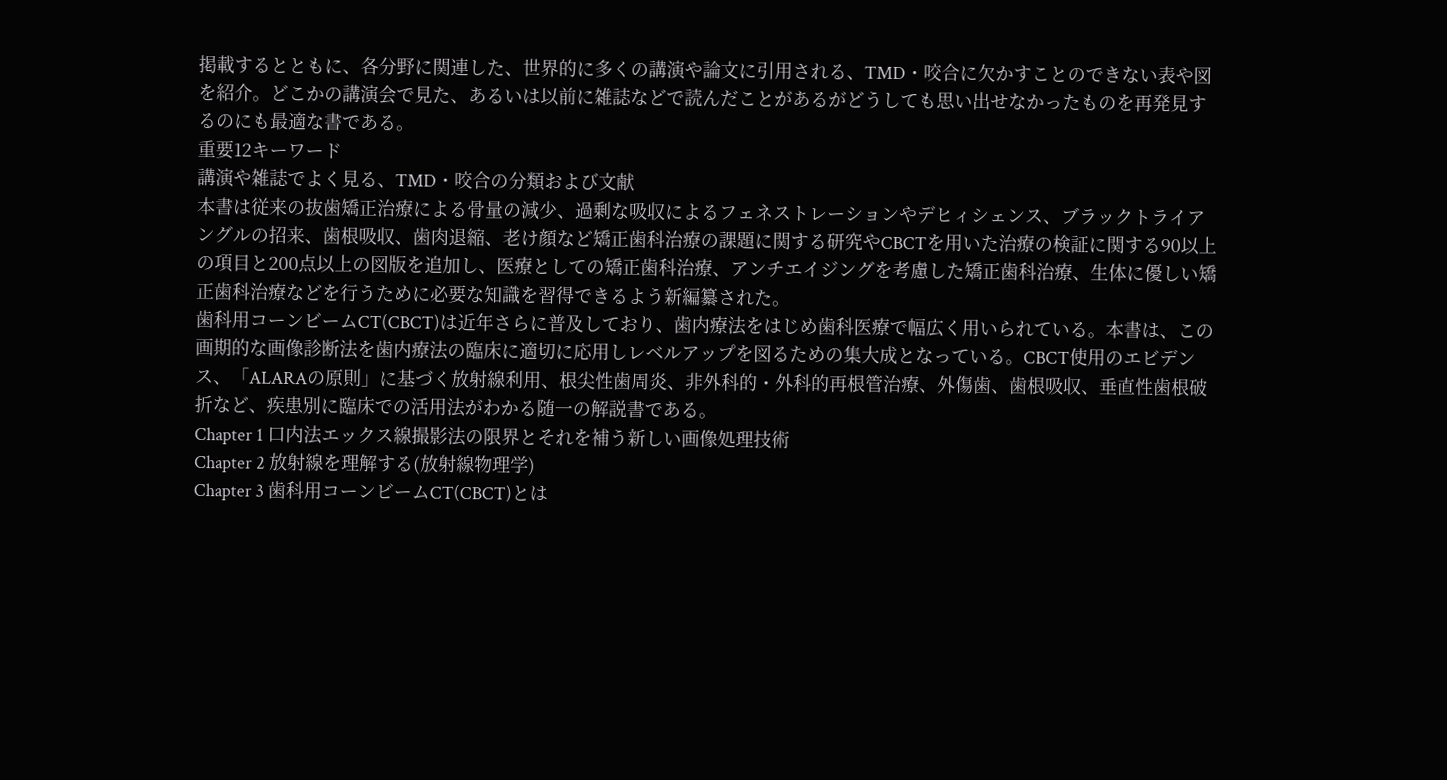掲載するとともに、各分野に関連した、世界的に多くの講演や論文に引用される、TMD・咬合に欠かすことのできない表や図を紹介。どこかの講演会で見た、あるいは以前に雑誌などで読んだことがあるがどうしても思い出せなかったものを再発見するのにも最適な書である。
重要12キーワード
講演や雑誌でよく見る、TMD・咬合の分類および文献
本書は従来の抜歯矯正治療による骨量の減少、過剰な吸収によるフェネストレーションやデヒィシェンス、ブラックトライアングルの招来、歯根吸収、歯肉退縮、老け顔など矯正歯科治療の課題に関する研究やCBCTを用いた治療の検証に関する90以上の項目と200点以上の図版を追加し、医療としての矯正歯科治療、アンチエイジングを考慮した矯正歯科治療、生体に優しい矯正歯科治療などを行うために必要な知識を習得できるよう新編纂された。
歯科用コーンビームCT(CBCT)は近年さらに普及しており、歯内療法をはじめ歯科医療で幅広く用いられている。本書は、この画期的な画像診断法を歯内療法の臨床に適切に応用しレベルアップを図るための集大成となっている。CBCT使用のエビデンス、「ALARAの原則」に基づく放射線利用、根尖性歯周炎、非外科的・外科的再根管治療、外傷歯、歯根吸収、垂直性歯根破折など、疾患別に臨床での活用法がわかる随一の解説書である。
Chapter 1 口内法エックス線撮影法の限界とそれを補う新しい画像処理技術
Chapter 2 放射線を理解する(放射線物理学)
Chapter 3 歯科用コーンビームCT(CBCT)とは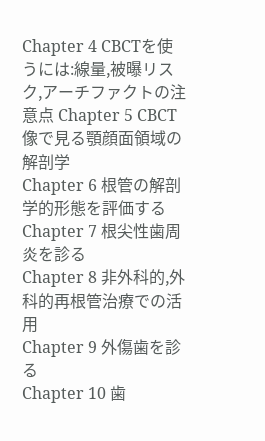Chapter 4 CBCTを使うには:線量,被曝リスク,アーチファクトの注意点 Chapter 5 CBCT像で見る顎顔面領域の解剖学
Chapter 6 根管の解剖学的形態を評価する
Chapter 7 根尖性歯周炎を診る
Chapter 8 非外科的,外科的再根管治療での活用
Chapter 9 外傷歯を診る
Chapter 10 歯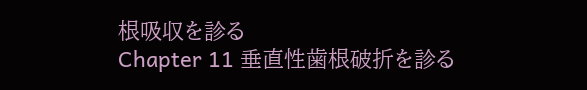根吸収を診る
Chapter 11 垂直性歯根破折を診る